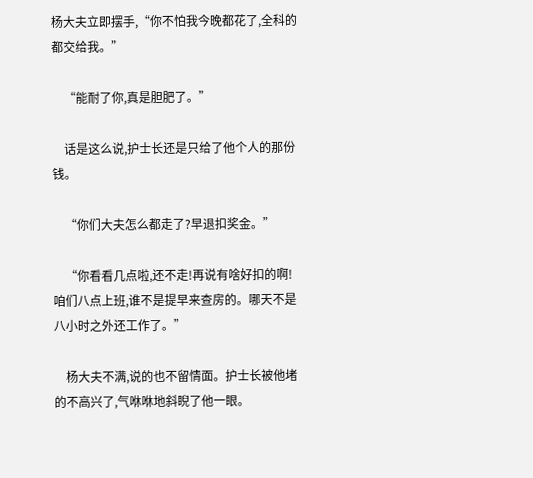杨大夫立即摆手,“你不怕我今晚都花了,全科的都交给我。”

    “能耐了你,真是胆肥了。”

    话是这么说,护士长还是只给了他个人的那份钱。

    “你们大夫怎么都走了?早退扣奖金。”

    “你看看几点啦,还不走!再说有啥好扣的啊!咱们八点上班,谁不是提早来查房的。哪天不是八小时之外还工作了。”

    杨大夫不满,说的也不留情面。护士长被他堵的不高兴了,气咻咻地斜睨了他一眼。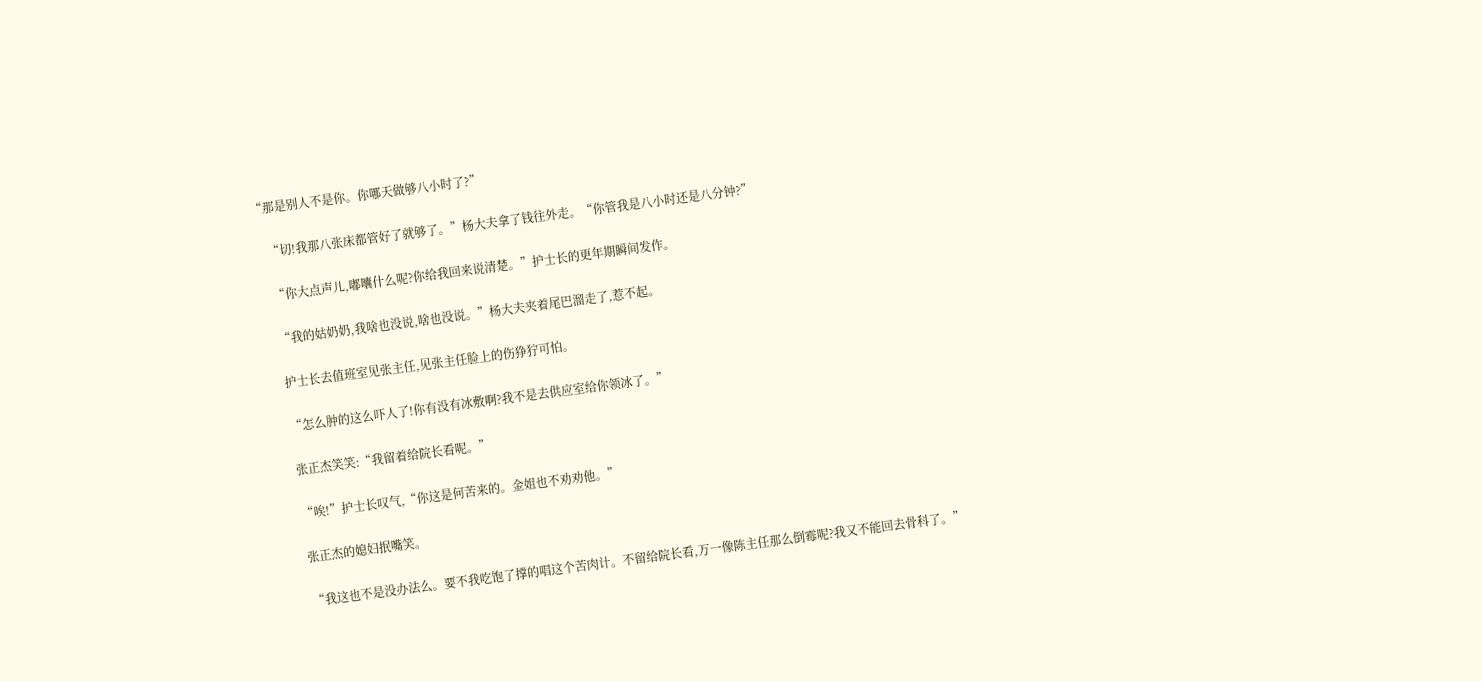“那是别人不是你。你哪天做够八小时了?”

    “切!我那八张床都管好了就够了。”杨大夫拿了钱往外走。“你管我是八小时还是八分钟?”

    “你大点声儿,嘟囔什么呢?你给我回来说清楚。”护士长的更年期瞬间发作。

    “我的姑奶奶,我啥也没说,啥也没说。”杨大夫夹着尾巴溜走了,惹不起。

    护士长去值班室见张主任,见张主任脸上的伤狰狞可怕。

    “怎么肿的这么吓人了!你有没有冰敷啊?我不是去供应室给你领冰了。”

    张正杰笑笑:“我留着给院长看呢。”

    “唉!”护士长叹气,“你这是何苦来的。金姐也不劝劝他。”

    张正杰的媳妇抿嘴笑。

    “我这也不是没办法么。要不我吃饱了撑的唱这个苦肉计。不留给院长看,万一像陈主任那么倒霉呢?我又不能回去骨科了。”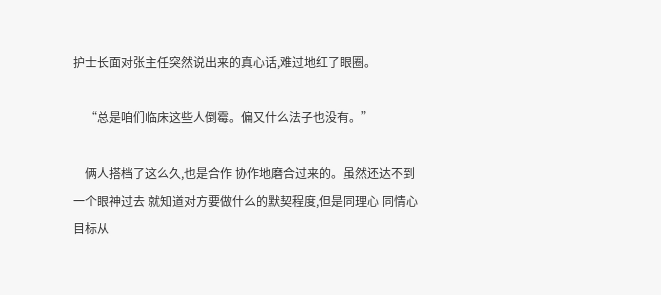护士长面对张主任突然说出来的真心话,难过地红了眼圈。

    “总是咱们临床这些人倒霉。偏又什么法子也没有。”

    俩人搭档了这么久,也是合作 协作地磨合过来的。虽然还达不到一个眼神过去 就知道对方要做什么的默契程度,但是同理心 同情心 目标从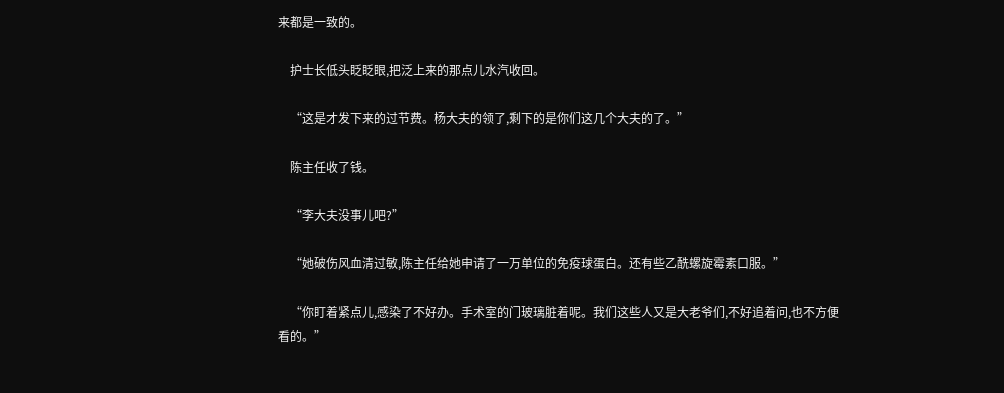来都是一致的。

    护士长低头眨眨眼,把泛上来的那点儿水汽收回。

    “这是才发下来的过节费。杨大夫的领了,剩下的是你们这几个大夫的了。”

    陈主任收了钱。

    “李大夫没事儿吧?”

    “她破伤风血清过敏,陈主任给她申请了一万单位的免疫球蛋白。还有些乙酰螺旋霉素口服。”

    “你盯着紧点儿,感染了不好办。手术室的门玻璃脏着呢。我们这些人又是大老爷们,不好追着问,也不方便看的。”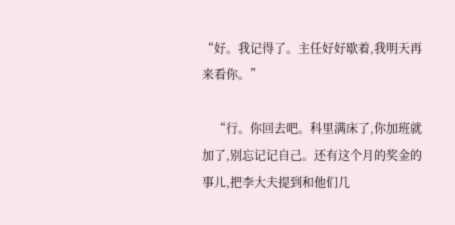“好。我记得了。主任好好歇着,我明天再来看你。”

    “行。你回去吧。科里满床了,你加班就加了,别忘记记自己。还有这个月的奖金的事儿,把李大夫提到和他们几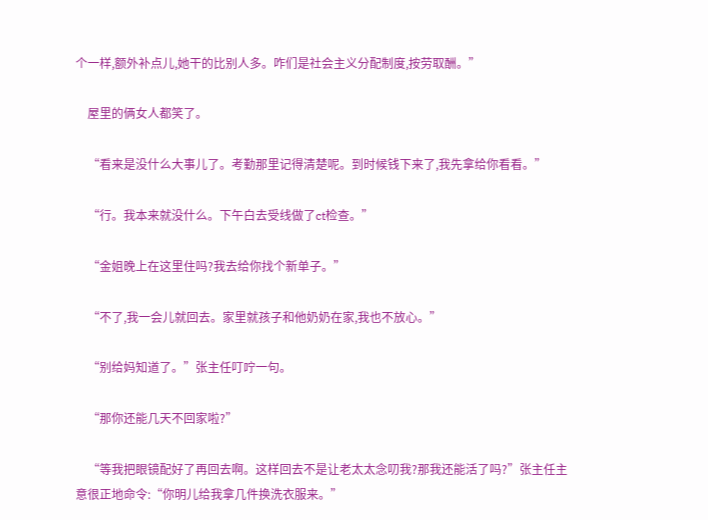个一样,额外补点儿,她干的比别人多。咋们是社会主义分配制度,按劳取酬。”

    屋里的俩女人都笑了。

    “看来是没什么大事儿了。考勤那里记得清楚呢。到时候钱下来了,我先拿给你看看。”

    “行。我本来就没什么。下午白去受线做了ct检查。”

    “金姐晚上在这里住吗?我去给你找个新单子。”

    “不了,我一会儿就回去。家里就孩子和他奶奶在家,我也不放心。”

    “别给妈知道了。”张主任叮咛一句。

    “那你还能几天不回家啦?”

    “等我把眼镜配好了再回去啊。这样回去不是让老太太念叨我?那我还能活了吗?”张主任主意很正地命令:“你明儿给我拿几件换洗衣服来。”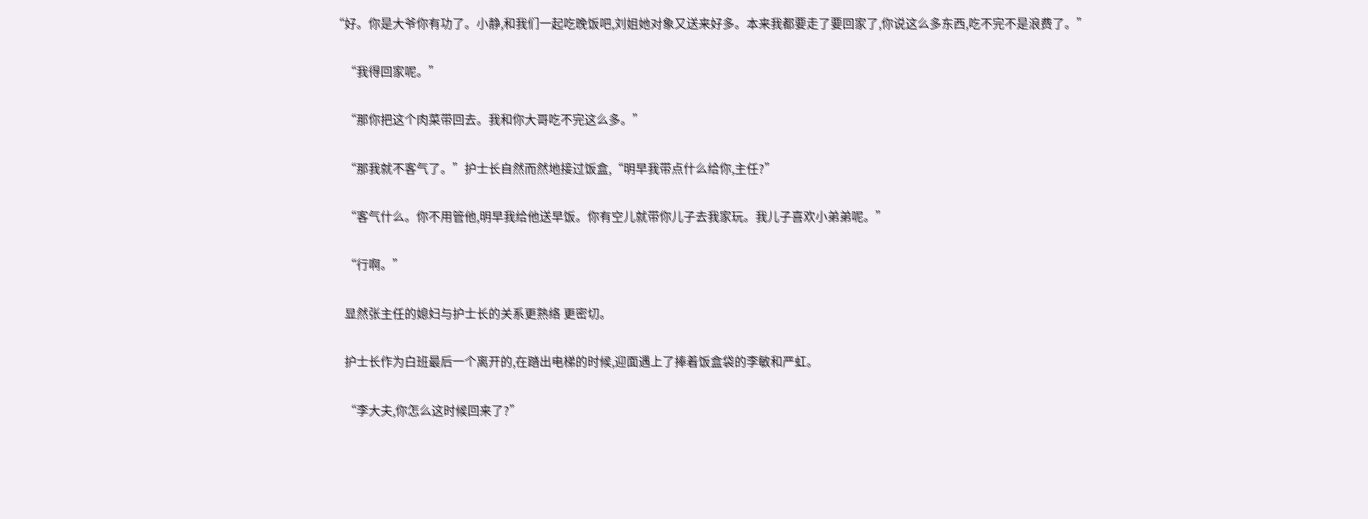“好。你是大爷你有功了。小静,和我们一起吃晚饭吧,刘姐她对象又送来好多。本来我都要走了要回家了,你说这么多东西,吃不完不是浪费了。”

    “我得回家呢。”

    “那你把这个肉菜带回去。我和你大哥吃不完这么多。”

    “那我就不客气了。”护士长自然而然地接过饭盒,“明早我带点什么给你,主任?”

    “客气什么。你不用管他,明早我给他送早饭。你有空儿就带你儿子去我家玩。我儿子喜欢小弟弟呢。”

    “行啊。”

    显然张主任的媳妇与护士长的关系更熟络 更密切。

    护士长作为白班最后一个离开的,在踏出电梯的时候,迎面遇上了捧着饭盒袋的李敏和严虹。

    “李大夫,你怎么这时候回来了?”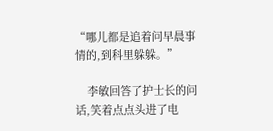“哪儿都是追着问早晨事情的,到科里躲躲。”

    李敏回答了护士长的问话,笑着点点头进了电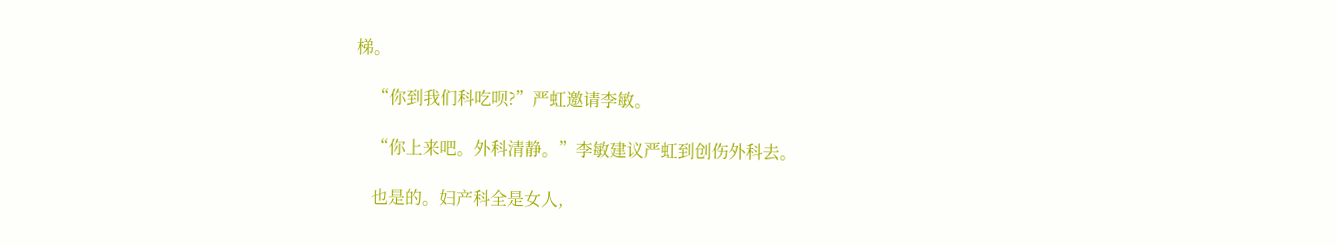梯。

    “你到我们科吃呗?”严虹邀请李敏。

    “你上来吧。外科清静。”李敏建议严虹到创伤外科去。

    也是的。妇产科全是女人,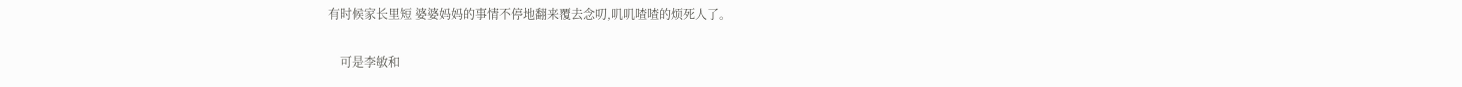有时候家长里短 婆婆妈妈的事情不停地翻来覆去念叨,叽叽喳喳的烦死人了。

    可是李敏和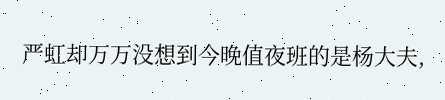严虹却万万没想到今晚值夜班的是杨大夫,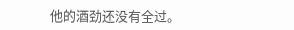他的酒劲还没有全过。